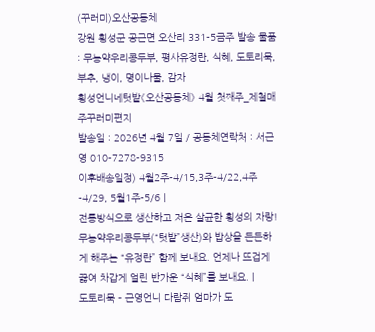(꾸러미)오산공동체
강원 횡성군 공근면 오산리 331-5금주 발송 물품 : 무농약우리콩두부, 평사유정란, 식혜, 도토리묵, 부추, 냉이, 명이나물, 감자
횡성언니네텃밭《오산공동체》 4월 첫째주_제철매주꾸러미편지
발송일 : 2026년 4월 7일 / 공동체연락처 : 서근영 010-7278-9315
이후배송일정) 4월2주-4/15,3주-4/22,4주-4/29, 5월1주-5/6 |
전통방식으로 생산하고 저온 살균한 횡성의 자랑! 무농약우리콩두부(“텃밭”생산)와 밥상을 든든하게 해주는 “유정란” 함께 보내요. 언제나 뜨겁게 끓여 차갑게 얼린 반가운 “식혜”를 보내요. |
도토리묵 – 근영언니 다람쥐 엄마가 도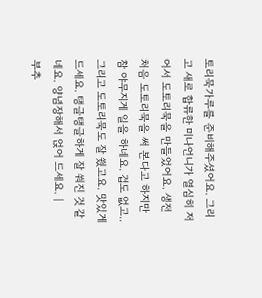토리묵가루를 준비해주셨어요. 그리고 새로 합류한 미나언니가 열심히 저어서 도토리묵을 만들었어요. 생전 처음 도토리묵을 써 본다고 하지만 참 야무지게 일을 하네요. 겁도 없고.. 그리고 도토리묵도 잘 쒔고요. 맛있게 드세요. 탱글탱글하게 잘 쒀진 것 같네요. 양념장해서 얹어 드세요. |
부추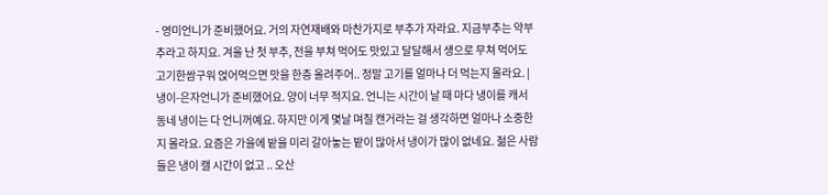- 영미언니가 준비했어요. 거의 자연재배와 마찬가지로 부추가 자라요. 지금부추는 약부추라고 하지요. 겨울 난 첫 부추, 전을 부쳐 먹어도 맛있고 달달해서 생으로 무쳐 먹어도 고기한쌈구워 얹어먹으면 맛을 한층 올려주어.. 정말 고기를 얼마나 더 먹는지 몰라요. |
냉이-은자언니가 준비했어요. 양이 너무 적지요. 언니는 시간이 날 때 마다 냉이를 캐서 동네 냉이는 다 언니꺼예요. 하지만 이게 몇날 며칠 캔거라는 걸 생각하면 얼마나 소중한지 몰라요. 요즘은 가을에 밭을 미리 갈아놓는 밭이 많아서 냉이가 많이 없네요. 젊은 사람들은 냉이 캘 시간이 없고 .. 오산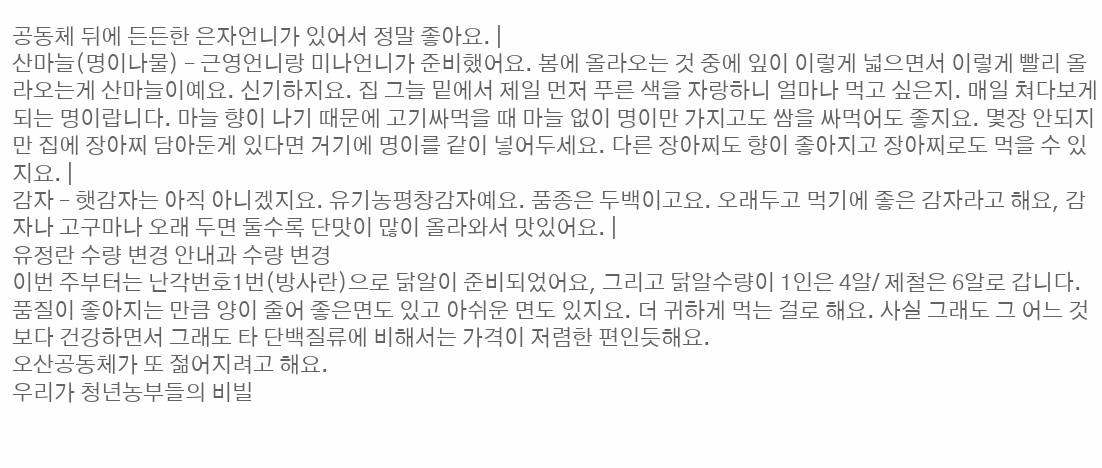공동체 뒤에 든든한 은자언니가 있어서 정말 좋아요. |
산마늘(명이나물) – 근영언니랑 미나언니가 준비했어요. 봄에 올라오는 것 중에 잎이 이렇게 넓으면서 이렇게 빨리 올라오는게 산마늘이예요. 신기하지요. 집 그늘 밑에서 제일 먼저 푸른 색을 자랑하니 얼마나 먹고 싶은지. 매일 쳐다보게 되는 명이랍니다. 마늘 향이 나기 때문에 고기싸먹을 때 마늘 없이 명이만 가지고도 쌈을 싸먹어도 좋지요. 몇장 안되지만 집에 장아찌 담아둔게 있다면 거기에 명이를 같이 넣어두세요. 다른 장아찌도 향이 좋아지고 장아찌로도 먹을 수 있지요. |
감자 – 햇감자는 아직 아니겠지요. 유기농평창감자예요. 품종은 두백이고요. 오래두고 먹기에 좋은 감자라고 해요, 감자나 고구마나 오래 두면 둘수록 단맛이 많이 올라와서 맛있어요. |
유정란 수량 변경 안내과 수량 변경
이번 주부터는 난각번호1번(방사란)으로 닭알이 준비되었어요, 그리고 닭알수량이 1인은 4알/ 제철은 6알로 갑니다. 품질이 좋아지는 만큼 양이 줄어 좋은면도 있고 아쉬운 면도 있지요. 더 귀하게 먹는 걸로 해요. 사실 그래도 그 어느 것보다 건강하면서 그래도 타 단백질류에 비해서는 가격이 저렴한 편인듯해요.
오산공동체가 또 젊어지려고 해요.
우리가 청년농부들의 비빌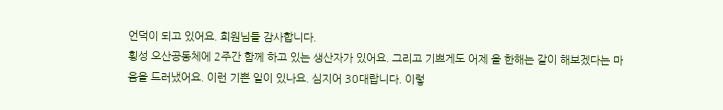언덕이 되고 있어요. 회원님들 감사합니다.
횡성 오산공동체에 2주간 함께 하고 있는 생산자가 있어요. 그리고 기쁘게도 어제 올 한해는 같이 해보겠다는 마음을 드러냈어요. 이런 기쁜 일이 있나요. 심지어 30대랍니다. 이렇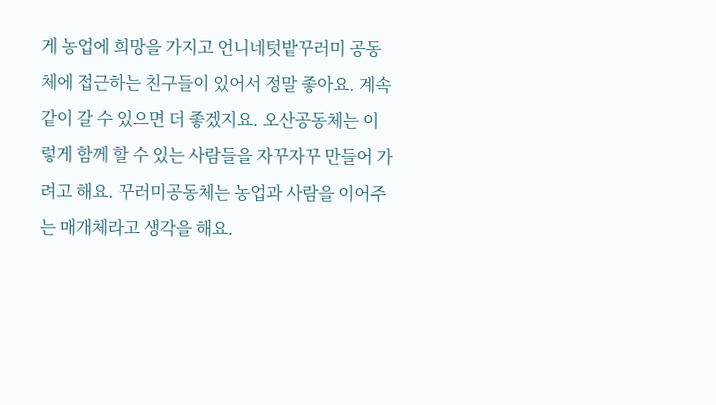게 농업에 희망을 가지고 언니네텃밭꾸러미 공동체에 접근하는 친구들이 있어서 정말 좋아요. 계속 같이 갈 수 있으면 더 좋겠지요. 오산공동체는 이렇게 함께 할 수 있는 사람들을 자꾸자꾸 만들어 가려고 해요. 꾸러미공동체는 농업과 사람을 이어주는 매개체라고 생각을 해요.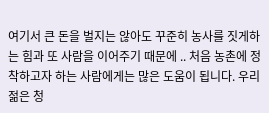여기서 큰 돈을 벌지는 않아도 꾸준히 농사를 짓게하는 힘과 또 사람을 이어주기 때문에 .. 처음 농촌에 정착하고자 하는 사람에게는 많은 도움이 됩니다. 우리 젊은 청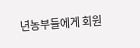년농부들에게 회원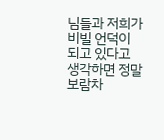님들과 저희가 비빌 언덕이 되고 있다고 생각하면 정말 보람차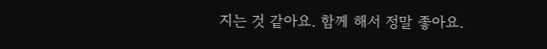지는 것 같아요. 함께 해서 정말 좋아요.